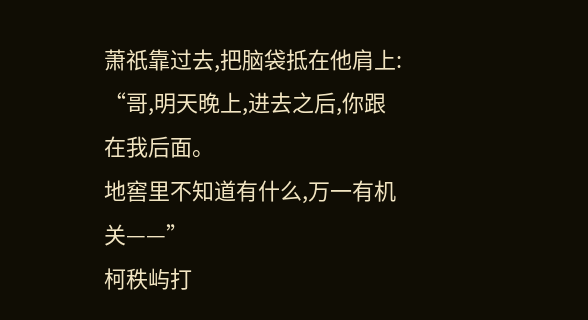萧祇靠过去,把脑袋抵在他肩上:
“哥,明天晚上,进去之后,你跟在我后面。
地窖里不知道有什么,万一有机关——”
柯秩屿打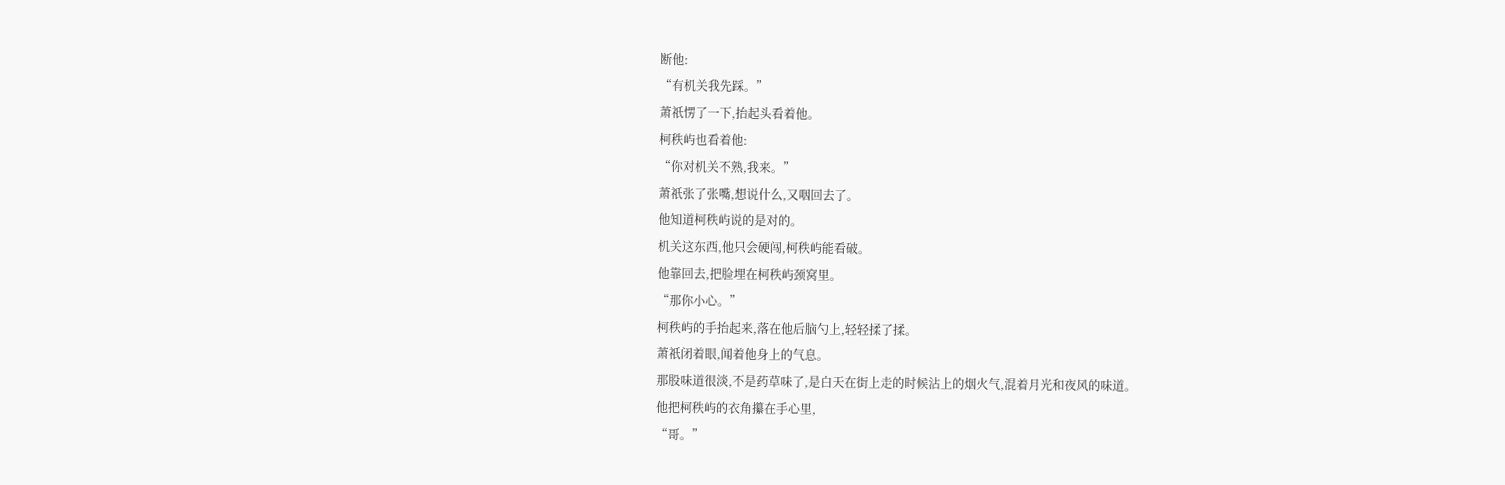断他:
“有机关我先踩。”
萧祇愣了一下,抬起头看着他。
柯秩屿也看着他:
“你对机关不熟,我来。”
萧祇张了张嘴,想说什么,又咽回去了。
他知道柯秩屿说的是对的。
机关这东西,他只会硬闯,柯秩屿能看破。
他靠回去,把脸埋在柯秩屿颈窝里。
“那你小心。”
柯秩屿的手抬起来,落在他后脑勺上,轻轻揉了揉。
萧祇闭着眼,闻着他身上的气息。
那股味道很淡,不是药草味了,是白天在街上走的时候沾上的烟火气,混着月光和夜风的味道。
他把柯秩屿的衣角攥在手心里,
“哥。”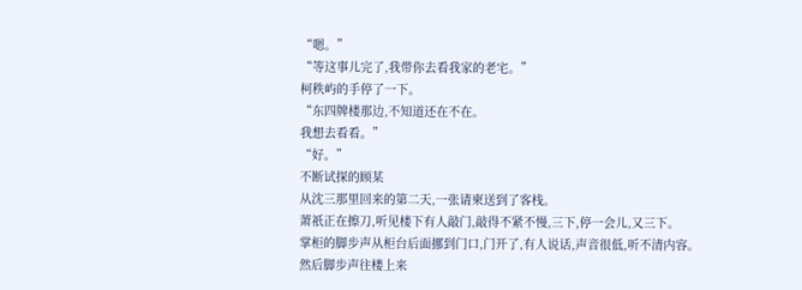“嗯。”
“等这事儿完了,我带你去看我家的老宅。”
柯秩屿的手停了一下。
“东四牌楼那边,不知道还在不在。
我想去看看。”
“好。”
不断试探的顾某
从沈三那里回来的第二天,一张请柬送到了客栈。
萧祇正在擦刀,听见楼下有人敲门,敲得不紧不慢,三下,停一会儿,又三下。
掌柜的脚步声从柜台后面挪到门口,门开了,有人说话,声音很低,听不清内容。
然后脚步声往楼上来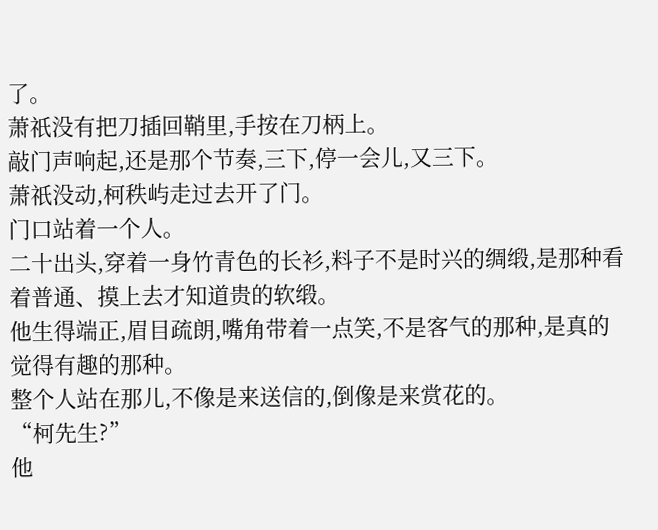了。
萧祇没有把刀插回鞘里,手按在刀柄上。
敲门声响起,还是那个节奏,三下,停一会儿,又三下。
萧祇没动,柯秩屿走过去开了门。
门口站着一个人。
二十出头,穿着一身竹青色的长衫,料子不是时兴的绸缎,是那种看着普通、摸上去才知道贵的软缎。
他生得端正,眉目疏朗,嘴角带着一点笑,不是客气的那种,是真的觉得有趣的那种。
整个人站在那儿,不像是来送信的,倒像是来赏花的。
“柯先生?”
他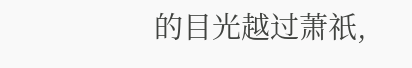的目光越过萧祇,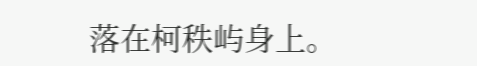落在柯秩屿身上。